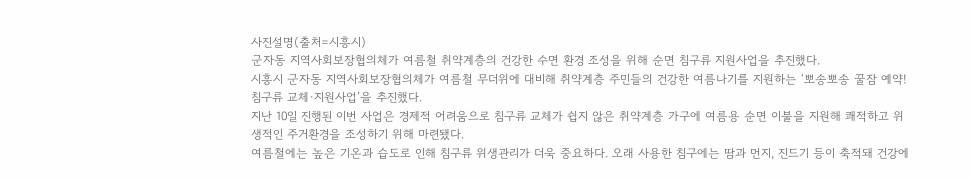사진설명(출처=시흥시)
군자동 지역사회보장협의체가 여름철 취약계층의 건강한 수면 환경 조성을 위해 순면 침구류 지원사업을 추진했다.
시흥시 군자동 지역사회보장협의체가 여름철 무더위에 대비해 취약계층 주민들의 건강한 여름나기를 지원하는 ‘뽀송뽀송 꿀잠 예약! 침구류 교체·지원사업’을 추진했다.
지난 10일 진행된 이번 사업은 경제적 어려움으로 침구류 교체가 쉽지 않은 취약계층 가구에 여름용 순면 이불을 지원해 쾌적하고 위생적인 주거환경을 조성하기 위해 마련됐다.
여름철에는 높은 기온과 습도로 인해 침구류 위생관리가 더욱 중요하다. 오래 사용한 침구에는 땀과 먼지, 진드기 등이 축적돼 건강에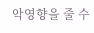악영향을 줄 수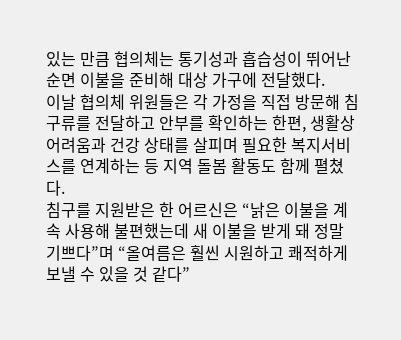있는 만큼 협의체는 통기성과 흡습성이 뛰어난 순면 이불을 준비해 대상 가구에 전달했다.
이날 협의체 위원들은 각 가정을 직접 방문해 침구류를 전달하고 안부를 확인하는 한편, 생활상 어려움과 건강 상태를 살피며 필요한 복지서비스를 연계하는 등 지역 돌봄 활동도 함께 펼쳤다.
침구를 지원받은 한 어르신은 “낡은 이불을 계속 사용해 불편했는데 새 이불을 받게 돼 정말 기쁘다”며 “올여름은 훨씬 시원하고 쾌적하게 보낼 수 있을 것 같다”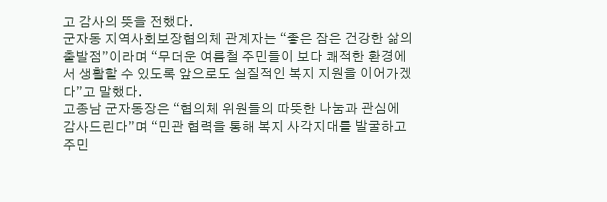고 감사의 뜻을 전했다.
군자동 지역사회보장협의체 관계자는 “좋은 잠은 건강한 삶의 출발점”이라며 “무더운 여름철 주민들이 보다 쾌적한 환경에서 생활할 수 있도록 앞으로도 실질적인 복지 지원을 이어가겠다”고 말했다.
고종남 군자동장은 “협의체 위원들의 따뜻한 나눔과 관심에 감사드린다”며 “민관 협력을 통해 복지 사각지대를 발굴하고 주민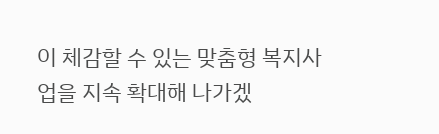이 체감할 수 있는 맞춤형 복지사업을 지속 확대해 나가겠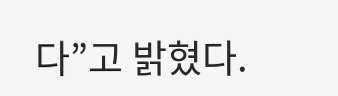다”고 밝혔다.